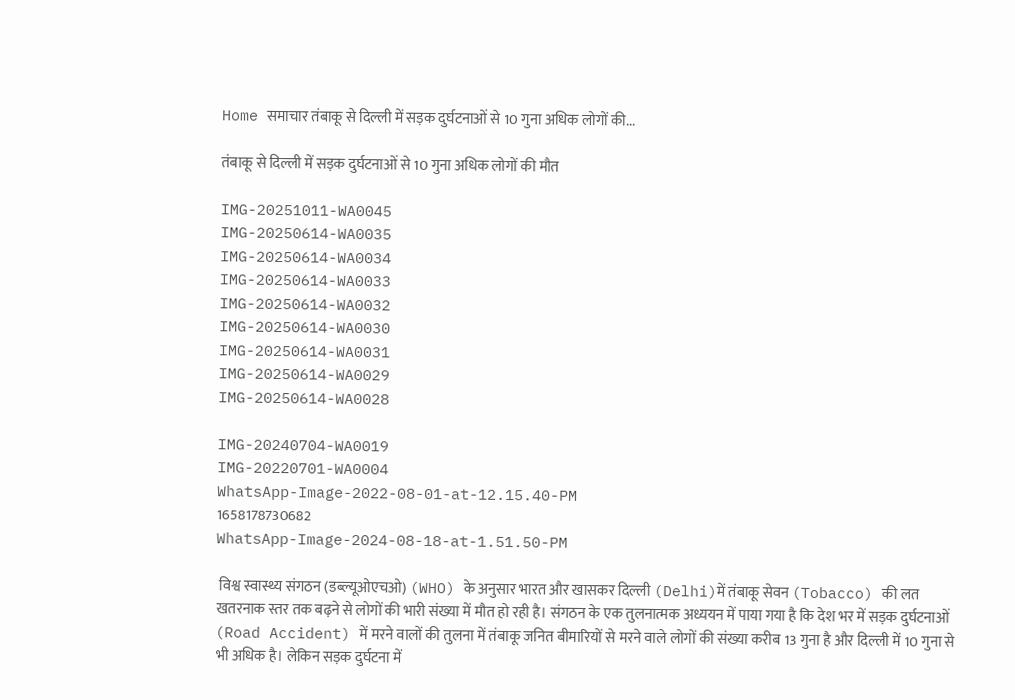Home समाचार तंबाकू से दिल्ली में सड़क दुर्घटनाओं से 10 गुना अधिक लोगों की...

तंबाकू से दिल्ली में सड़क दुर्घटनाओं से 10 गुना अधिक लोगों की मौत

IMG-20251011-WA0045
IMG-20250614-WA0035
IMG-20250614-WA0034
IMG-20250614-WA0033
IMG-20250614-WA0032
IMG-20250614-WA0030
IMG-20250614-WA0031
IMG-20250614-WA0029
IMG-20250614-WA0028

IMG-20240704-WA0019
IMG-20220701-WA0004
WhatsApp-Image-2022-08-01-at-12.15.40-PM
1658178730682
WhatsApp-Image-2024-08-18-at-1.51.50-PM

 विश्व स्वास्थ्य संगठन (डब्ल्यूओएचओ) (WHO) के अनुसार भारत और खासकर दिल्ली (Delhi)में तंबाकू सेवन (Tobacco) की लत खतरनाक स्तर तक बढ़ने से लोगों की भारी संख्या में मौत हो रही है। संगठन के एक तुलनात्मक अध्ययन में पाया गया है कि देश भर में सड़क दुर्घटनाओं (Road Accident) में मरने वालों की तुलना में तंबाकू जनित बीमारियों से मरने वाले लोगों की संख्या करीब 13 गुना है और दिल्ली में 10 गुना से भी अधिक है। लेकिन सड़क दुर्घटना में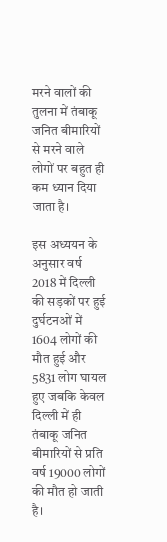मरने वालों की तुलना में तंबाकू जनित बीमारियों से मरने वाले लोगों पर बहुत ही कम ध्यान दिया जाता है।

इस अध्ययन के अनुसार वर्ष 2018 में दिल्ली की सड़कों पर हुई दुर्घटनओं में 1604 लोगों की मौत हुई और 5831 लोग घायल हुए जबकि केवल दिल्ली में ही तंबाकू जनित बीमारियों से प्रति वर्ष 19000 लोगों की मौत हो जाती है।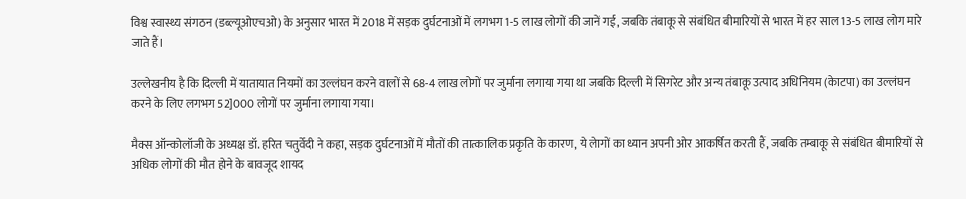विश्व स्वास्थ्य संगठन (डब्ल्यूओएचओ) के अनुसार भारत में 2018 में सड़क दुर्घटनाओं में लगभग 1-5 लाख लोगों की जानें गई, जबकि तंबाकू से संबंधित बीमारियों से भारत में हर साल 13-5 लाख लोग मारे जाते हैं।

उल्लेखनीय है कि दिल्ली में यातायात नियमों का उल्लंघन करने वालों से 68-4 लाख लोगों पर जुर्माना लगाया गया था जबकि दिल्ली में सिगरेट और अन्य तंबाकू उत्पाद अधिनियम (केाटपा) का उल्लंघन करने के लिए लगभग 52]000 लोगों पर जुर्माना लगाया गया।

मैक्स ऑन्कोलॉजी के अध्यक्ष डॉ. हरित चतुर्वेदी ने कहा, सड़क दुर्घटनाओं में मौतों की तात्कालिक प्रकृति के कारण, ये लेागों का ध्यान अपनी ओर आकर्षित करती हैं, जबकि तम्बाकू से संबंधित बीमारियों से अधिक लोगों की मौत होने के बावजूद शायद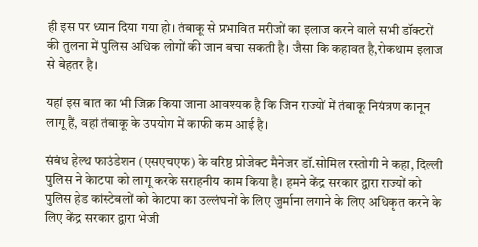ही इस पर ध्यान दिया गया हो। तंबाकू से प्रभावित मरीजों का इलाज करने वाले सभी डॉक्टरों की तुलना में पुलिस अधिक लोगों की जान बचा सकती है। जैसा कि कहावत है,रोकथाम इलाज से बेहतर है।

यहां इस बात का भी जिक्र किया जाना आवश्यक है कि जिन राज्यों में तंबाकू नियंत्रण कानून लागू हैं, वहां तंबाकू के उपयोग में काफी कम आई है।

संबंध हेल्थ फाउंडेशन (एसएचएफ) के वरिष्ठ प्रोजेक्ट मैनेजर डॉ.सोमिल रस्तोगी ने कहा, दिल्ली पुलिस ने केाटपा को लागू करके सराहनीय काम किया है। हमने केंद्र सरकार द्वारा राज्यों को पुलिस हेड कांस्टेबलों को केाटपा का उल्लंघनों के लिए जुर्माना लगाने के लिए अधिकृत करने के लिए केंद्र सरकार द्वारा भेजी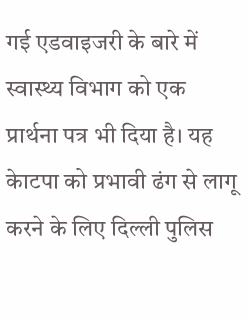गई एडवाइजरी के बारे में स्वास्थ्य विभाग को एक प्रार्थना पत्र भी दिया है। यह केाटपा को प्रभावी ढंग से लागू करने के लिए दिल्ली पुलिस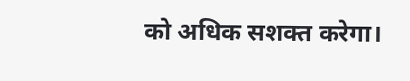को अधिक सशक्त करेगा।